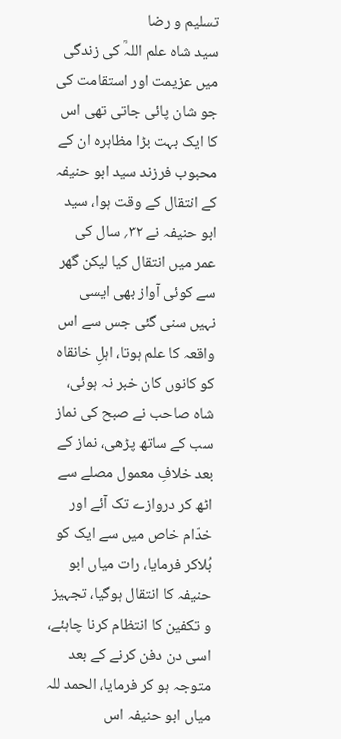تسلیم و رضا
سید شاہ علم اللہؒ کی زندگی میں عزیمت اور استقامت کی جو شان پائی جاتی تھی اس کا ایک بہت بڑا مظاہرہ ان کے محبوب فرزند سید ابو حنیفہ کے انتقال کے وقت ہوا، سید ابو حنیفہ نے ۳۲؍ سال کی عمر میں انتقال کیا لیکن گھر سے کوئی آواز بھی ایسی نہیں سنی گئی جس سے اس واقعہ کا علم ہوتا، اہلِ خانقاہ کو کانوں کان خبر نہ ہوئی، شاہ صاحب نے صبح کی نماز سب کے ساتھ پڑھی، نماز کے بعد خلافِ معمول مصلے سے اٹھ کر دروازے تک آئے اور خدّام خاص میں سے ایک کو بُلاکر فرمایا، رات میاں ابو حنیفہ کا انتقال ہوگیا، تجہیز و تکفین کا انتظام کرنا چاہئے، اسی دن دفن کرنے کے بعد متوجہ ہو کر فرمایا، الحمد للہ میاں ابو حنیفہ اس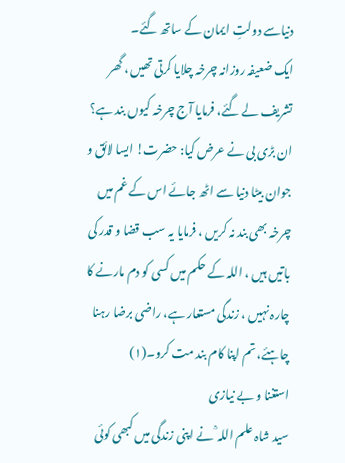دنیاسے دولتِ ایمان کے ساتھ گئے۔
ایک ضعیفہ روزانہ چرخہ چلایا کرتی تھیں ، گھر تشریف لے گئے، فرمایا آج چرخہ کیوں بند ہے؟ ان بڑی بی نے عرض کیا: حضرت! ایسا لائق و جوان بیٹا دنیا سے اٹھ جائے اس کے غم میں چرخہ بھی بند نہ کریں ، فرمایا یہ سب قضا و قدر کی باتیں ہیں ، اللہ کے حکم میں کسی کو دم مارنے کا چارہ نہیں ، زندگی مستعار ہے، راضی برضا رہنا چاہئے، تم اپنا کام بند مت کرو۔(۱)
استغنا و بے نیازی
سید شاہ علم اللہ ؒ نے اپنی زندگی میں کبھی کوئی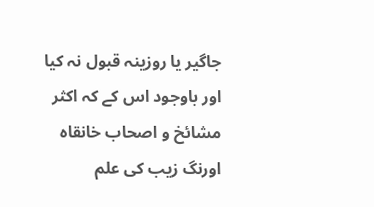جاگیر یا روزینہ قبول نہ کیا اور باوجود اس کے کہ اکثر مشائخ و اصحاب خانقاہ اورنگ زیب کی علم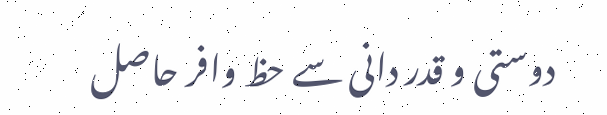دوستی و قدر دانی سے حظ وافر حاصل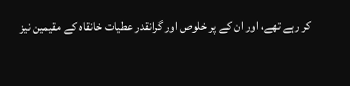کر رہے تھے، اور ان کے پر خلوص اور گرانقدر عطیات خانقاہ کے مقیمین نیز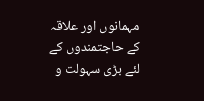مہمانوں اور علاقہ کے حاجتمندوں کے لئے بڑی سہولت و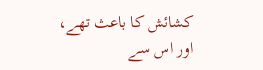کشائش کا باعث تھے، اور اس سے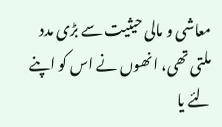معاشی و مالی حیثیت سے بڑی مدد ملتی تھی، انھوں نے اس کو اپنے لئے یا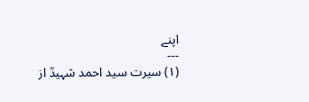اپنے
---
(۱) سیرت سید احمد شہیدؒ از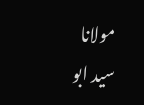مولانا سید ابو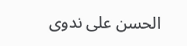الحسن علی ندوی